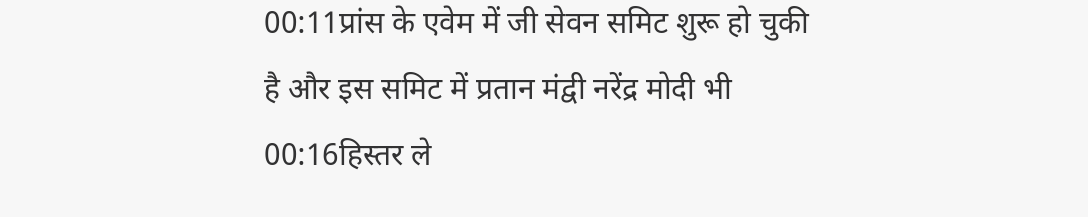00:11प्रांस के एवेम में जी सेवन समिट शुरू हो चुकी है और इस समिट में प्रतान मंद्वी नरेंद्र मोदी भी
00:16हिस्तर ले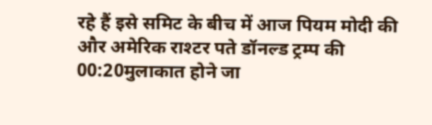रहे हैं इसे समिट के बीच में आज पियम मोदी की और अमेरिक राश्टर पते डॉनल्ड ट्रम्प की
00:20मुलाकात होने जा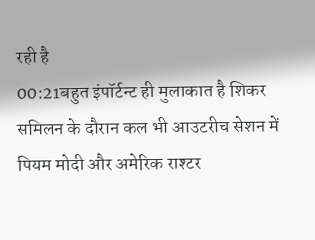रही है
00:21बहुत इंपॉर्टन्ट ही मुलाकात है शिकर समिलन के दौरान कल भी आउटरीच सेशन में पियम मोदी और अमेरिक राश्टर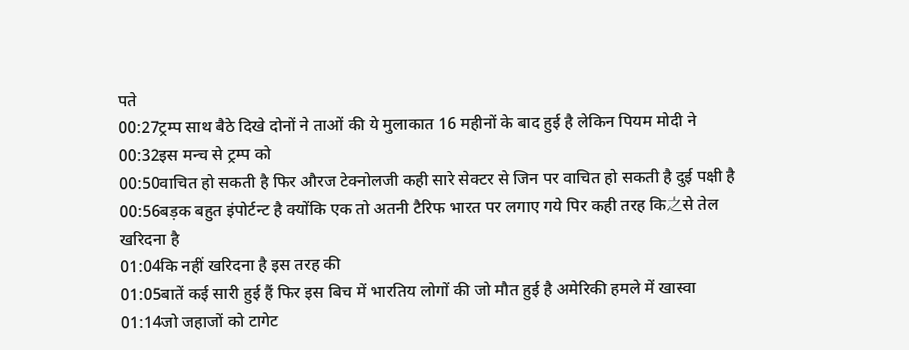पते
00:27ट्रम्प साथ बैठे दिखे दोनों ने ताओं की ये मुलाकात 16 महीनों के बाद हुई है लेकिन पियम मोदी ने
00:32इस मन्च से ट्रम्प को
00:50वाचित हो सकती है फिर औरज टेक्नोलजी कही सारे सेक्टर से जिन पर वाचित हो सकती है दुई पक्षी है
00:56बड़क बहुत इंपोर्टन्ट है क्योंकि एक तो अतनी टैरिफ भारत पर लगाए गये पिर कही तरह कि之से तेल खरिदना है
01:04कि नहीं खरिदना है इस तरह की
01:05बातें कई सारी हुई हैं फिर इस बिच में भारतिय लोगों की जो मौत हुई है अमेरिकी हमले में खास्वा
01:14जो जहाजों को टागेट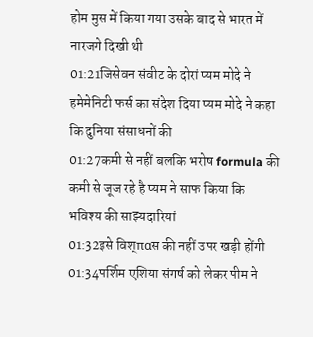होम मुस में किया गया उसके बाद से भारत में नारजगे दिखी थी
01:21जिसेवन संवीट के दोरां प्यम मोदे ने हमेमेनिटी फर्स का संदेश दिया प्यम मोदे ने कहा कि दुनिया संसाधनों की
01:27कमी से नहीं बलकि भरोष formula की कमी से जूज रहे है प्यम ने साफ किया कि भविश्य की साझ्यदारियां
01:32इसे विश्παस की नहीं उपर खड़ी होंगी
01:34पर्शिम एशिया संगर्ष को लेकर पीम ने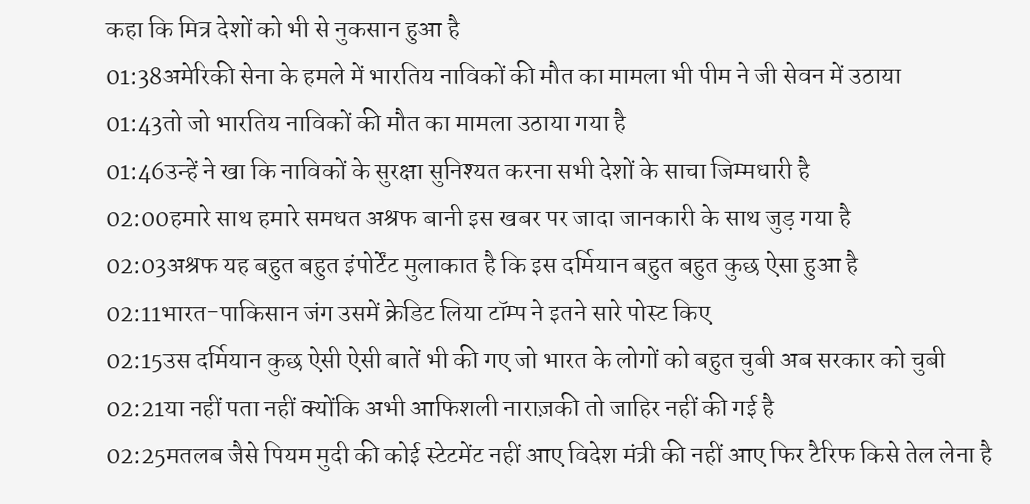कहा कि मित्र देशों को भी से नुकसान हुआ है
01:38अमेरिकी सेना के हमले में भारतिय नाविकों की मौत का मामला भी पीम ने जी सेवन में उठाया
01:43तो जो भारतिय नाविकों की मौत का मामला उठाया गया है
01:46उन्हें ने खा कि नाविकों के सुरक्षा सुनिश्यत करना सभी देशों के साचा जिम्मधारी है
02:00हमारे साथ हमारे समधत अश्रफ बानी इस खबर पर जादा जानकारी के साथ जुड़ गया है
02:03अश्रफ यह बहुत बहुत इंपोर्टेंट मुलाकात है कि इस दर्मियान बहुत बहुत कुछ ऐसा हुआ है
02:11भारत-पाकिसान जंग उसमें क्रेडिट लिया टॉम्प ने इतने सारे पोस्ट किए
02:15उस दर्मियान कुछ ऐसी ऐसी बातें भी की गए जो भारत के लोगों को बहुत चुबी अब सरकार को चुबी
02:21या नहीं पता नहीं क्योंकि अभी आफिशली नाराज़की तो जाहिर नहीं की गई है
02:25मतलब जैसे पियम मुदी की कोई स्टेटमेंट नहीं आए विदेश मंत्री की नहीं आए फिर टैरिफ किसे तेल लेना है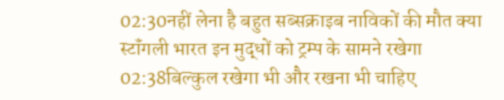02:30नहीं लेना है बहुत सब्सक्राइब नाविकों की मौत क्या स्टॉंगली भारत इन मुद्धों को ट्रम्प के सामने रखेगा
02:38बिल्कुल रखेगा भी और रखना भी चाहिए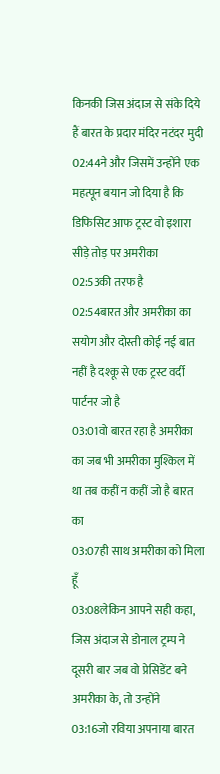किनकी जिस अंदाज से संके दिये हैं बारत के प्रदार मंदिर नटंदर मुदी
02:44ने और जिसमें उन्होंने एक महत्पून बयान जो दिया है कि डिफिसिट आफ ट्रस्ट वो इशारा सीड़े तोड़ पर अमरीका
02:53की तरफ है
02:54बारत और अमरीका का सयोग और दोस्ती कोई नई बात नहीं है दश्कू से एक ट्रस्ट वर्दी पार्टनर जो है
03:01वो बारत रहा है अमरीका का जब भी अमरीका मुश्किल में था तब कहीं न कहीं जो है बारत का
03:07ही साथ अमरीका को मिला हूँ
03:08लेकिन आपने सही कहा, जिस अंदाज से डोनाल ट्रम्प ने दूसरी बार जब वो प्रेसिडेंट बने अमरीका के, तो उन्होंने
03:16जो रविया अपनाया बारत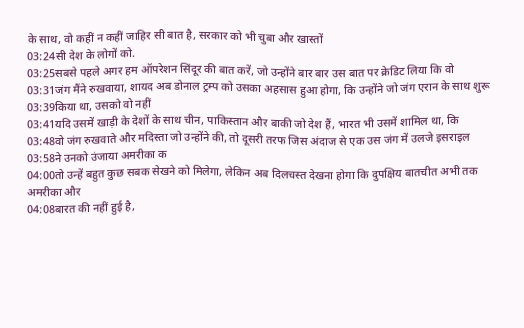के साथ, वो कहीं न कहीं जाहिर सी बात है, सरकार को भी चुबा और खास्तों
03:24सी देश के लोगों को.
03:25सबसे पहले अगर हम ऑपरेशन सिंदूर की बात करें, जो उन्होंने बार बार उस बात पर क्रेडिट लिया कि वो
03:31जंग मैंने रुखवाया, शायद अब डोनाल ट्रम्प को उसका अहसास हुआ होगा, कि उन्होंने जो जंग एरान के साथ शुरू
03:39किया था, उसको वो नहीं
03:41यदि उसमें खाड़ी के देशों के साथ चीन, पाकिस्तान और बाकी जो देश हैं, भारत भी उसमें शामिल था, कि
03:48वो जंग रुखवाते और मदिस्ता जो उन्होंने की, तो दूसरी तरफ जिस अंदाज से एक उस जंग में उलजे इसराइल
03:58ने उनको उंजाया अमरीका क
04:00तो उन्हें बहुत कुछ सबक सेखने को मिलेगा, लेकिन अब दिलचस्त देखना होगा कि दुपक्षिय बातचीत अभी तक अमरीका और
04:08बारत की नहीं हुई है,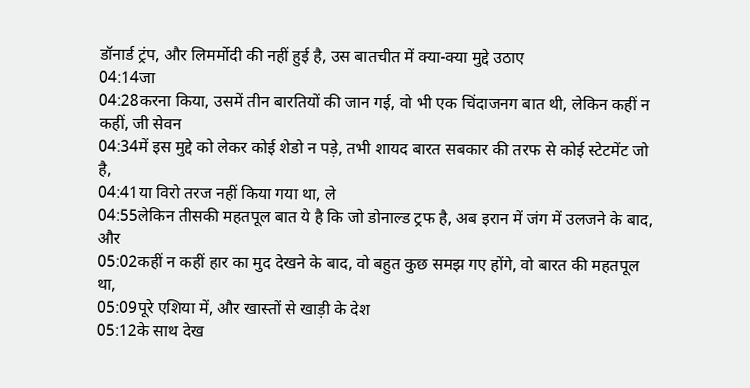डॉनार्ड ट्रंप, और लिमर्मोदी की नहीं हुई है, उस बातचीत में क्या-क्या मुद्दे उठाए
04:14जा
04:28करना किया, उसमें तीन बारतियों की जान गई, वो भी एक चिंदाजनग बात थी, लेकिन कहीं न कहीं, जी सेवन
04:34में इस मुद्दे को लेकर कोई शेडो न पड़े, तभी शायद बारत सबकार की तरफ से कोई स्टेटमेंट जो है,
04:41या विरो तरज नहीं किया गया था, ले
04:55लेकिन तीसकी महतपूल बात ये है कि जो डोनाल्ड ट्रफ है, अब इरान में जंग में उलजने के बाद, और
05:02कहीं न कहीं हार का मुद देखने के बाद, वो बहुत कुछ समझ गए होंगे, वो बारत की महतपूल था,
05:09पूरे एशिया में, और खास्तों से खाड़ी के देश
05:12के साथ देख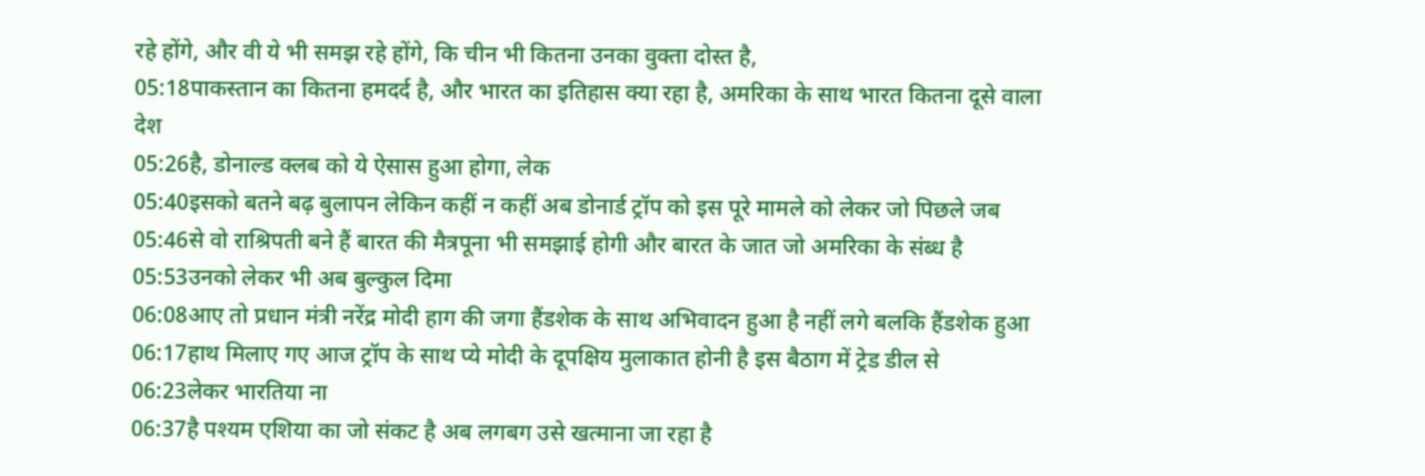रहे होंगे, और वी ये भी समझ रहे होंगे, कि चीन भी कितना उनका वुक्ता दोस्त है,
05:18पाकस्तान का कितना हमदर्द है, और भारत का इतिहास क्या रहा है, अमरिका के साथ भारत कितना दूसे वाला देश
05:26है, डोनाल्ड क्लब को ये ऐसास हुआ होगा, लेक
05:40इसको बतने बढ़ बुलापन लेकिन कहीं न कहीं अब डोनार्ड ट्रॉप को इस पूरे मामले को लेकर जो पिछले जब
05:46से वो राश्रिपती बने हैं बारत की मैत्रपूना भी समझाई होगी और बारत के जात जो अमरिका के संब्ध है
05:53उनको लेकर भी अब बुल्कुल दिमा
06:08आए तो प्रधान मंत्री नरेंद्र मोदी हाग की जगा हैंडशेक के साथ अभिवादन हुआ है नहीं लगे बलकि हैंडशेक हुआ
06:17हाथ मिलाए गए आज ट्रॉप के साथ प्ये मोदी के दूपक्षिय मुलाकात होनी है इस बैठाग में ट्रेड डील से
06:23लेकर भारतिया ना
06:37है पश्यम एशिया का जो संकट है अब लगबग उसे खत्माना जा रहा है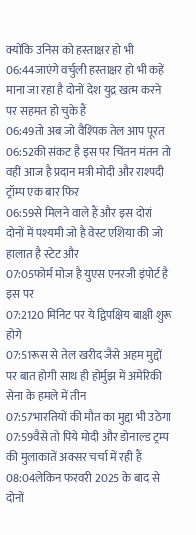क्योंकि उनिस को हस्ताक्षर हो भी
06:44जाएंगे वर्चुली हस्ताक्षर हो भी कहें माना जा रहा है दोनों देश युद्र खत्म करने पर सहमत हो चुके हैं
06:49तो अब जो वैश्पिक तेल आप पूरत
06:52की संकट है इस पर चिंतन मंतन तो वहीं आज है प्रदान मत्री मोदी और राश्पदी ट्रॉम्प एक बार फिर
06:59से मिलने वाले हैं और इस दोरां दोनों में पश्यमी जो है वेस्ट एशिया की जो हालात है स्टेट और
07:05फोर्म मोज है युएस एनरजी इंपोर्ट है इस पर
07:2120 मिनिट पर ये द्विपक्षिय बाक्षी शुरू होगे
07:51रूस से तेल खरीद जैसे अहम मुद्दों पर बात होगी साथ ही होर्मुझ में अमेरिकी सेना के हमले में तीन
07:57भारतियों की मौत का मुद्दा भी उठेगा
07:59वैसे तो पिये मोदी और डोनाल्ड ट्रम्प की मुलाकातें अक्सर चर्चा में रही हैं
08:04लेकिन फरवरी 2025 के बाद से दोनों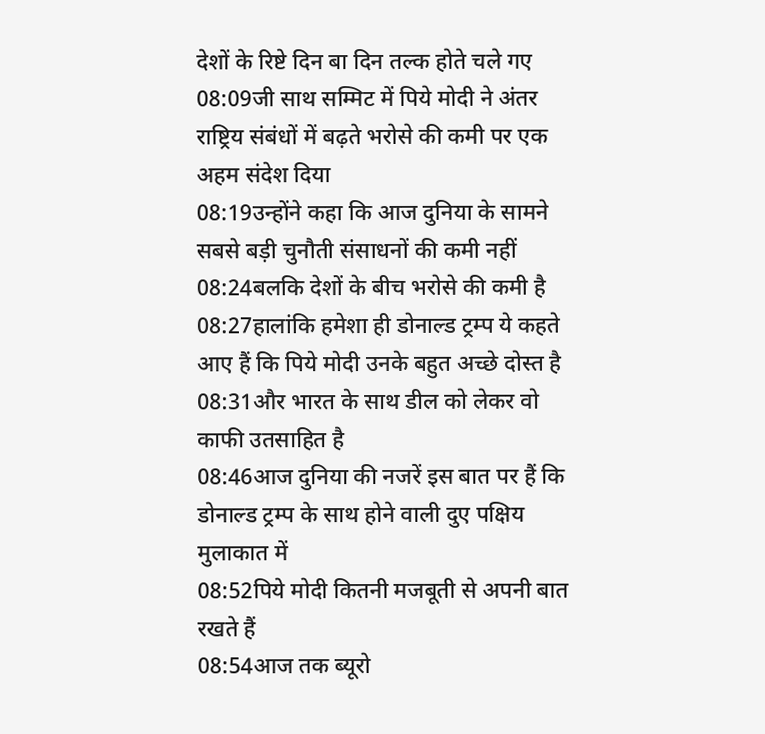देशों के रिष्टे दिन बा दिन तल्क होते चले गए
08:09जी साथ सम्मिट में पिये मोदी ने अंतर राष्ट्रिय संबंधों में बढ़ते भरोसे की कमी पर एक अहम संदेश दिया
08:19उन्होंने कहा कि आज दुनिया के सामने सबसे बड़ी चुनौती संसाधनों की कमी नहीं
08:24बलकि देशों के बीच भरोसे की कमी है
08:27हालांकि हमेशा ही डोनाल्ड ट्रम्प ये कहते आए हैं कि पिये मोदी उनके बहुत अच्छे दोस्त है
08:31और भारत के साथ डील को लेकर वो काफी उतसाहित है
08:46आज दुनिया की नजरें इस बात पर हैं कि डोनाल्ड ट्रम्प के साथ होने वाली दुए पक्षिय मुलाकात में
08:52पिये मोदी कितनी मजबूती से अपनी बात रखते हैं
08:54आज तक ब्यूरो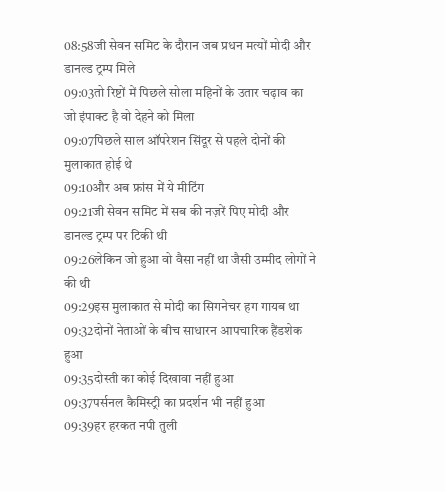08:58जी सेवन समिट के दौरान जब प्रधन मत्यों मोदी और डानल्ड ट्रम्प मिले
09:03तो रिष्टों में पिछले सोला महिनों के उतार चढ़ाव का जो इंपाक्ट है वो देहने को मिला
09:07पिछले साल ऑपरेशन सिंदूर से पहले दोनों की मुलाकात होई थे
09:10और अब फ्रांस में ये मीटिंग
09:21जी सेवन समिट में सब की नज़रें पिए मोदी और डानल्ड ट्रम्प पर टिकी थी
09:26लेकिन जो हुआ वो वैसा नहीं था जैसी उम्मीद लोगों ने की थी
09:29इस मुलाकात से मोदी का सिगनेचर हग गायब था
09:32दोनों नेताओं के बीच साधारन आपचारिक हैंडशेक हुआ
09:35दोस्ती का कोई दिखावा नहीं हुआ
09:37पर्सनल कैमिस्ट्री का प्रदर्शन भी नहीं हुआ
09:39हर हरकत नपी तुली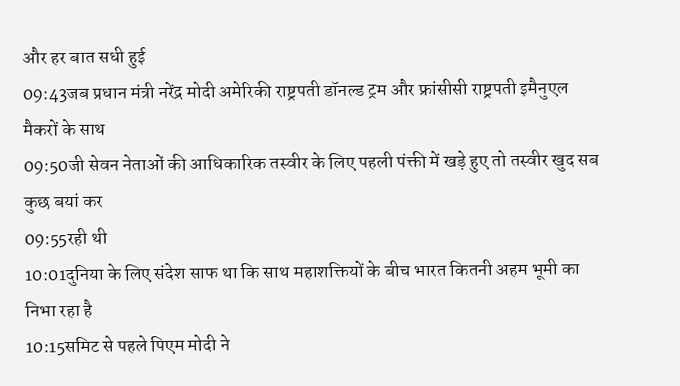और हर बात सधी हुई
09:43जब प्रधान मंत्री नरेंद्र मोदी अमेरिकी राष्ट्रपती डॉनल्ड ट्रम और फ्रांसीसी राष्ट्रपती इमैनुएल मैकरों के साथ
09:50जी सेवन नेताओं की आधिकारिक तस्वीर के लिए पहली पंक्ती में खड़े हुए तो तस्वीर खुद सब कुछ बयां कर
09:55रही थी
10:01दुनिया के लिए संदेश साफ था कि साथ महाशक्तियों के बीच भारत कितनी अहम भूमी का निभा रहा है
10:15समिट से पहले पिएम मोदी ने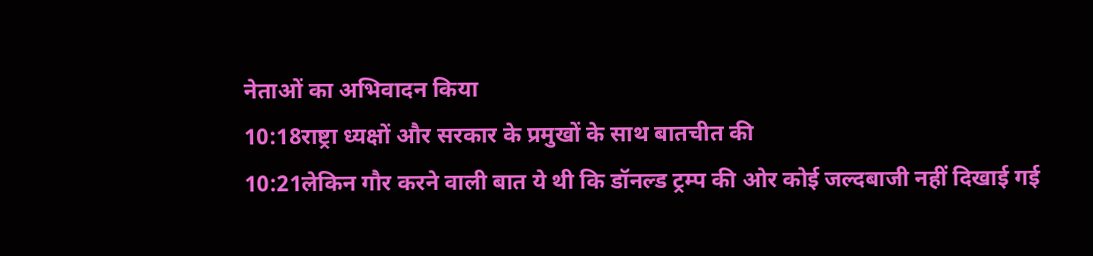नेताओं का अभिवादन किया
10:18राष्ट्रा ध्यक्षों और सरकार के प्रमुखों के साथ बातचीत की
10:21लेकिन गौर करने वाली बात ये थी कि डॉनल्ड ट्रम्प की ओर कोई जल्दबाजी नहीं दिखाई गई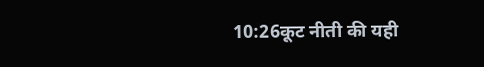10:26कूट नीती की यही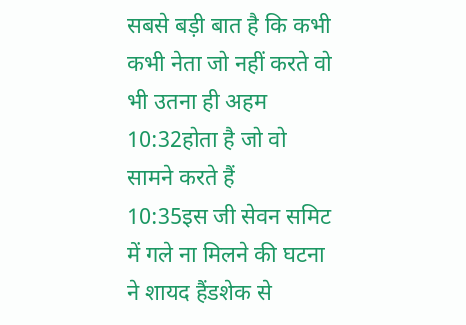सबसे बड़ी बात है कि कभी कभी नेता जो नहीं करते वो भी उतना ही अहम
10:32होता है जो वो सामने करते हैं
10:35इस जी सेवन समिट में गले ना मिलने की घटना ने शायद हैंडशेक से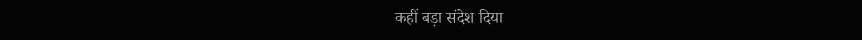कहीं बड़ा संदेश दिया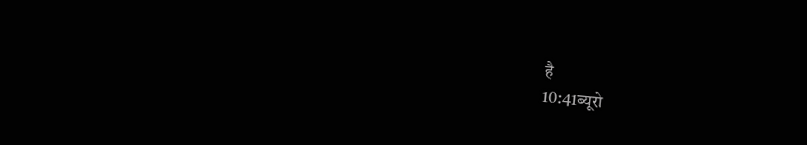है
10:41ब्यूरो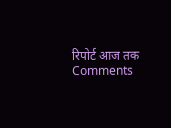रिपोर्ट आज तक
Comments